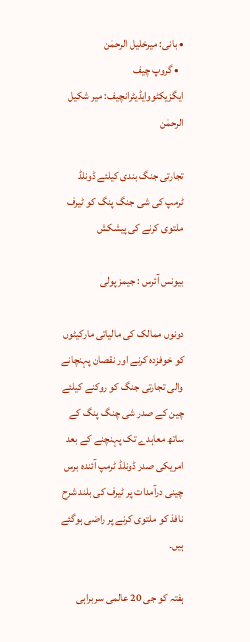• بانی: میرخلیل الرحمٰن
  • گروپ چیف ایگزیکٹووایڈیٹرانچیف: میر شکیل الرحمٰن

تجارتی جنگ بندی کیلئے ڈونلڈ ٹرمپ کی شی جنگ پنگ کو ٹیرف ملتوی کرنے کی پیشکش

بیونس آئرس : جیمز پولی

دونوں ممالک کی مالیاتی مارکیٹوں کو خوفزدہ کرنے اور نقصان پہنچانے والی تجارتی جنگ کو روکنے کیلئے چین کے صدر شی چنگ پنگ کے ساتھ معاہدے تک پہنچنے کے بعد امریکی صدر ڈونلڈ ٹرمپ آئندہ برس چینی درآمدات پر ٹیرف کی بلند شرح نافذ کو ملتوی کرنے پر راضی ہوگئے ہیں۔

ہفتہ کو جی 20 عالمی سربراہی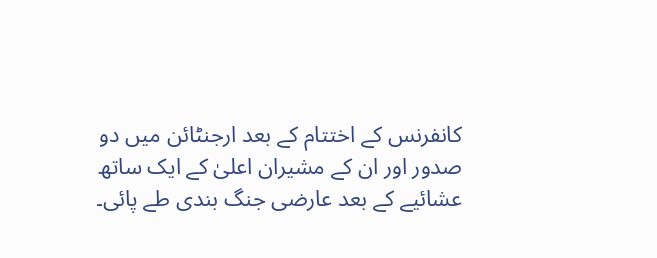کانفرنس کے اختتام کے بعد ارجنٹائن میں دو صدور اور ان کے مشیران اعلیٰ کے ایک ساتھ عشائیے کے بعد عارضی جنگ بندی طے پائی۔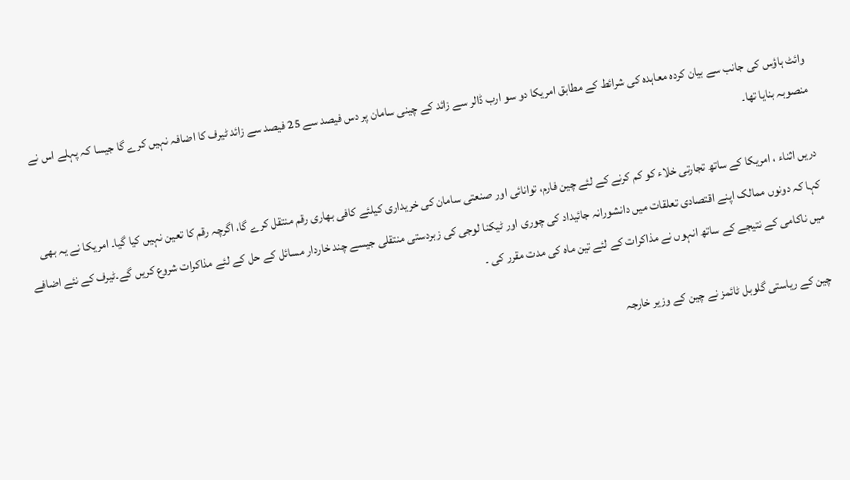وائٹ ہاؤس کی جانب سے بیان کردہ معاہدہ کی شرائط کے مطابق امریکا دو سو ارب ڈالر سے زائد کے چینی سامان پر دس فیصد سے 25 فیصد سے زائد ٹیرف کا اضافہ نہیں کرے گا جیسا کہ پہلے اس نے منصوبہ بنایا تھا۔

دریں اثناء ، امریکا کے ساتھ تجارتی خلاء کو کم کرنے کے لئے چین فارم، توانائی اور صنعتی سامان کی خریداری کیلئے کافی بھاری رقم منتقل کرے گا، اگرچہ رقم کا تعین نہیں کیا گیا۔ امریکا نے یہ بھی کہا کہ دونوں ممالک اپنے اقتصادی تعلقات میں دانشورانہ جائیداد کی چوری اور ٹیکنا لوجی کی زبردستی منتقلی جیسے چند خاردار مسائل کے حل کے لئے مذاکرات شروع کریں گے۔ٹیرف کے نئے اضافے میں ناکامی کے نتیجے کے ساتھ انہوں نے مذاکرات کے لئے تین ماہ کی مدت مقرر کی ۔

چین کے ریاستی گلوبل ٹائمز نے چین کے وزیر خارجہ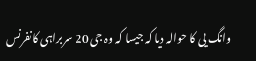وانگ یی کا حوالہ دیا کہ جیسا کہ وہ جی 20 سربراہی کانفرنس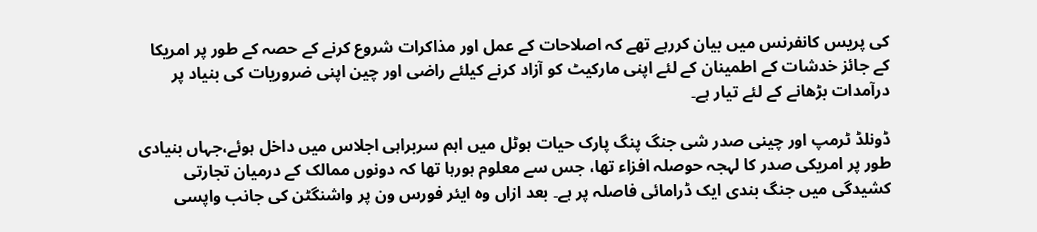کی پریس کانفرنس میں بیان کررہے تھے کہ اصلاحات کے عمل اور مذاکرات شروع کرنے کے حصہ کے طور پر امریکا کے جائز خدشات کے اطمینان کے لئے اپنی مارکیٹ کو آزاد کرنے کیلئے راضی اور چین اپنی ضروریات کی بنیاد پر درآمدات بڑھانے کے لئے تیار ہے۔

ڈونلڈ ٹرمپ اور چینی صدر شی جنگ پنگ پارک حیات ہوٹل میں اہم سربراہی اجلاس میں داخل ہوئے،جہاں بنیادی طور پر امریکی صدر کا لہجہ حوصلہ افزاء تھا، جس سے معلوم ہورہا تھا کہ دونوں ممالک کے درمیان تجارتی کشیدگی میں جنگ بندی ایک ڈرامائی فاصلہ پر ہے۔ بعد ازاں وہ ایئر فورس ون پر واشنگٹن کی جانب واپسی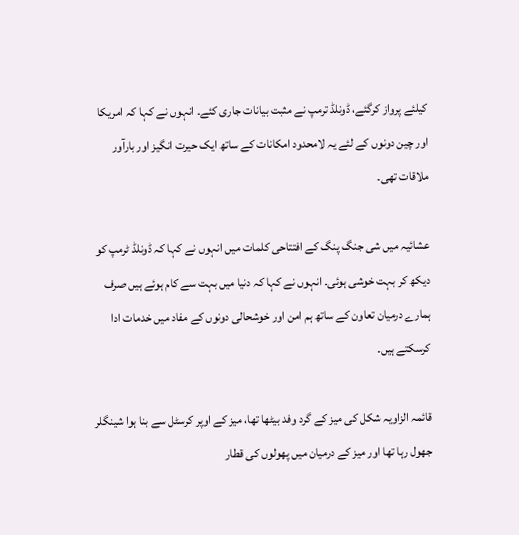کیلئے پرواز کرگئے، ڈونلڈ ترمپ نے مثبت بیانات جاری کئے۔ انہوں نے کہا کہ امریکا اور چین دونوں کے لئے یہ لامحدود امکانات کے ساتھ ایک حیرت انگیز اور بارآور ملاقات تھی۔

عشائیہ میں شی جنگ پنگ کے افتتاحی کلمات میں انہوں نے کہا کہ ڈونلڈ ٹرمپ کو دیکھ کر بہت خوشی ہوئی۔ انہوں نے کہا کہ دنیا میں بہت سے کام ہوئے ہیں صرف ہمارے درمیان تعاون کے ساتھ ہم امن اور خوشحالی دونوں کے مفاد میں خدمات ادا کرسکتے ہیں۔

قائمہ الزاویہ شکل کی میز کے گرد وفد بیٹھا تھا، میز کے اوپر کرسٹل سے بنا ہوا شینگلر جھول رہا تھا اور میز کے درمیان میں پھولوں کی قطار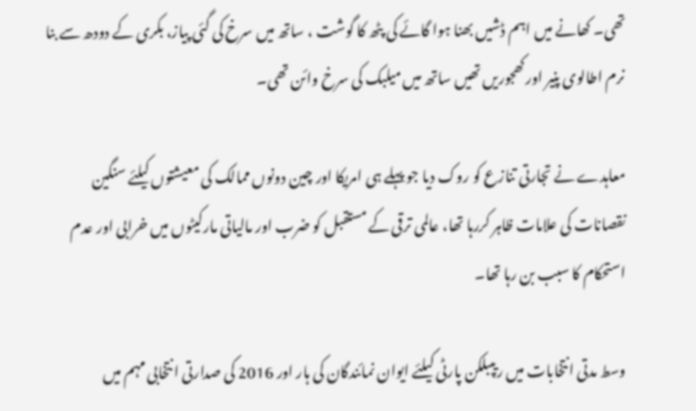تھی۔ کھانے میں اہم ڈشیں بھنا ہوا گائے کی پٹھ کا گوشت ، ساتھ میں سرخ کی گئی پیاز، بکری کے دودھ سے بنا نرم اطالوی پنیر اور کھجوریں تھیں ساتھ میں میلبک کی سرخ وائن تھی۔

معاہدے نے تجارتی تنازع کو روک دیا جو پہلے ہی امریکا اور چین دونوں ممالک کی معیشتوں کیلئے سنگین نقصانات کی علامات ظاہر کررہا تھا، عالمی ترقی کے مستقبل کو ضرب اور مالیاتی مارکیٹوں میں خرابی اور عدم استحکام کا سبب بن رہا تھا۔

وسط مدتی انتخابات میں ریپبلکن پارٹی کیلئے ایوان نمائندگان کی ہار اور 2016 کی صدارتی انتخابی مہم میں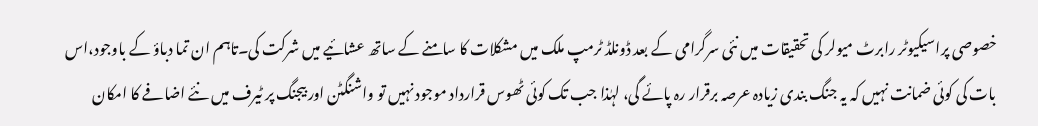خصوصی پراسیکیوٹر رابرٹ میولر کی تحقیقات میں نئی سرگرامی کے بعد ڈونلڈ ٹرمپ ملک میں مشکلات کا سامنے کے ساتھ عشائیے میں شرکت کی۔تاہم ان تما دباؤ کے باوجود،اس بات کی کوئی ضمانت نہیں کہ یہ جنگ بندی زیادہ عرصہ برقرار رہ پائے گی، لہٰذا جب تک کوئی ٹھوس قرارداد موجود نہیں تو واشنگٹن اور بیجنگ پر ٹیرف میں نئے اضافے کا امکان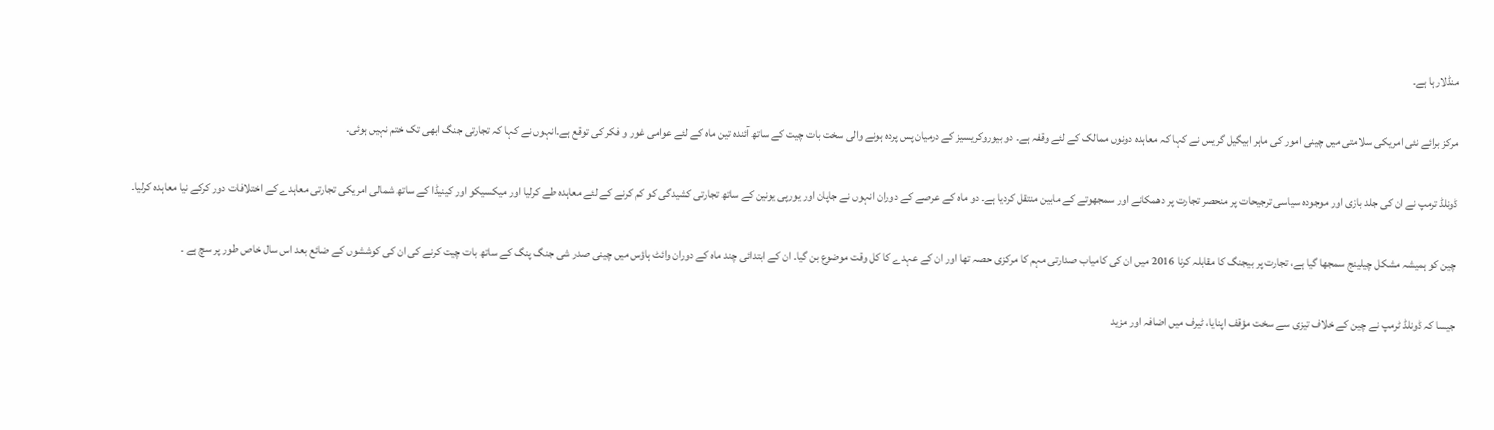منڈلارہا ہے۔

مرکز برائے نئی امریکی سلامتی میں چینی امور کی ماہر ابیگیل گریس نے کہا کہ معاہدہ دونوں ممالک کے لئے وقفہ ہے۔ دو بیوروکریسیز کے درمیان پس پردہ ہونے والی سخت بات چیت کے ساتھ آئندہ تین ماہ کے لئے عوامی غور و فکر کی توقع ہے۔انہوں نے کہا کہ تجارتی جنگ ابھی تک ختم نہیں ہوئی۔

ڈونلڈ ترمپ نے ان کی جلد بازی اور موجودہ سیاسی ترجیحات پر منحصر تجارت پر دھمکانے اور سمجھوتے کے مابین منتقل کردیا ہے۔ دو ماہ کے عرصے کے دوران انہوں نے جاپان اور یورپی یونین کے ساتھ تجارتی کشیدگی کو کم کرنے کے لئے معاہدہ طے کرلیا اور میکسیکو اور کینیڈا کے ساتھ شمالی امریکی تجارتی معاہدے کے اختلافات دور کرکے نیا معاہدہ کرلیا۔

چین کو ہمیشہ مشکل چیلینج سمجھا گیا ہے، تجارت پر بیجنگ کا مقابلہ کرنا 2016 میں ان کی کامیاب صدارتی مہم کا مرکزی حصہ تھا اور ان کے عہدے کا کل وقت موضوع بن گیا۔ ان کے ابتدائی چند ماہ کے دوران وائٹ ہاؤس میں چینی صدر شی جنگ پنگ کے ساتھ بات چیت کرنے کی ان کی کوششوں کے ضائع بعد اس سال خاص طور پر سچ ہے ۔

جیسا کہ ڈونلڈ ٹرمپ نے چین کے خلاف تیزی سے سخت مؤقف اپنایا، ٹیرف میں اضافہ اور مزید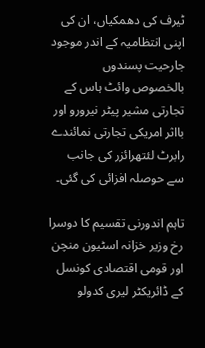ٹیرف کی دھمکیاں، ان کی اپنی انتظامیہ کے اندر موجود جارحیت پسندوں بالخصوص وائٹ ہاس کے تجارتی مشیر پیٹر نیرورو اور بااثر امریکی تجارتی نمائندے رابرٹ لئتھرائزر کی جانب سے حوصلہ افزائی کی گئی۔

تاہم اندورنی تقسیم کا دوسرا رخ وزیر خزانہ اسٹیون منچن اور قومی اقتصادی کونسل کے ڈائریکٹر لیری کدولو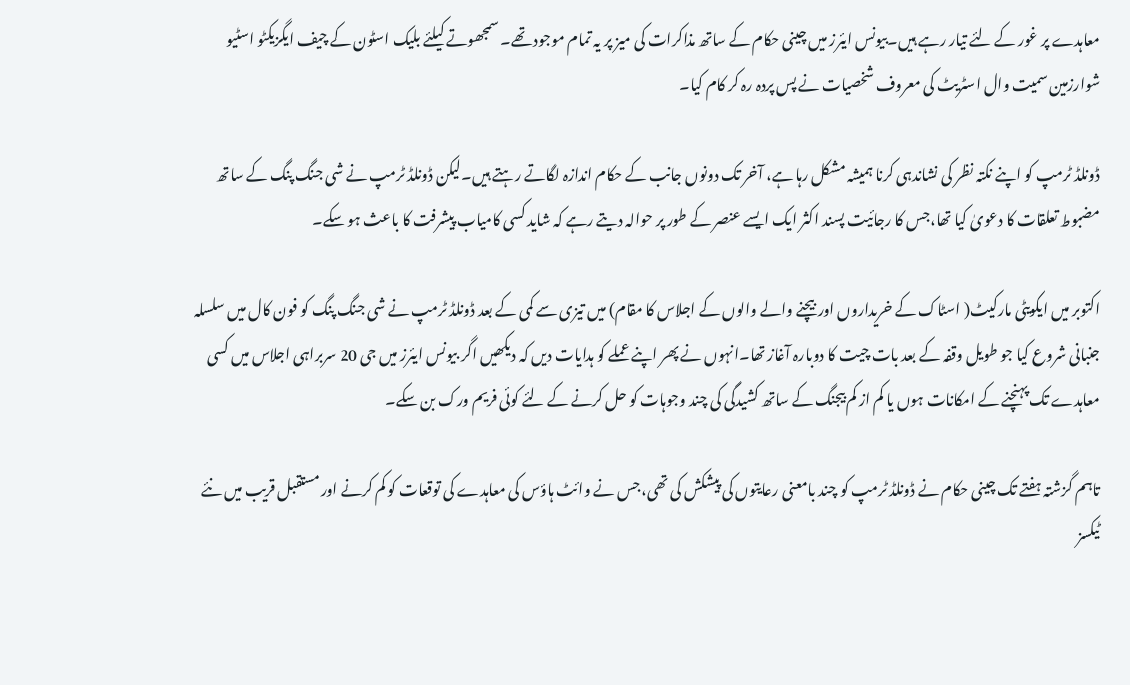معاہدے پر غور کے لئے تیار رہے ہیں۔بیونس ایئرز میں چینی حکام کے ساتھ مذاکرات کی میز پر یہ تمام موجود تھے۔ سمجھوتے کیلئے بلیک اسٹون کے چیف ایگزیکٹو اسٹیو شوارزمین سمیت وال اسٹریٹ کی معروف شخصیات نے پس پردہ رہ کر کام کیا۔

ڈونلڈ ٹرمپ کو اپنے نکتہ نظر کی نشاندہی کرنا ہمیشہ مشکل رہا ہے، آخر تک دونوں جانب کے حکام اندازہ لگاتے رہتے ہیں۔لیکن ڈونلڈ ٹرمپ نے شی جنگ پنگ کے ساتھ مضبوط تعلقات کا دعویٰ کیا تھا،جس کا رجائیت پسند اکثر ایک ایسے عنصر کے طور پر حوالہ دیتے رہے کہ شاید کسی کامیاب پیشرفت کا باعث ہو سکے۔

اکتوبر میں ایکویٹی مارکیٹ( اسٹاک کے خریداروں اور بیچنے والے والوں کے اجلاس کا مقام) میں تیزی سے کمی کے بعد ڈونلڈ ٹرمپ نے شی جنگ پنگ کو فون کال میں سلسلہ جنبانی شروع کیا جو طویل وقفہ کے بعد بات چیت کا دوبارہ آغاز تھا۔انہوں نے پھر اپنے عملے کو ہدایات دیں کہ دیکھیں اگر بیونس ایئرز میں جی 20 سربراہی اجلاس میں کسی معاہدے تک پہنچنے کے امکانات ہوں یا کم از کم بیجنگ کے ساتھ کشیدگی کی چند وجوہات کو حل کرنے کے لئے کوئی فریم ورک بن سکے۔

تاہم گزشتہ ہفتے تک چینی حکام نے ڈونلڈ ٹرمپ کو چند بامعنی رعایتوں کی پیشکش کی تھی،جس نے وائٹ ہاؤس کی معاہدے کی توقعات کو کم کرنے اور مستقبل قریب میں نئے ٹیکسز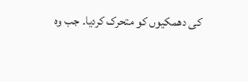کی دھمکیوں کو متحرک کردیا۔ جب وہ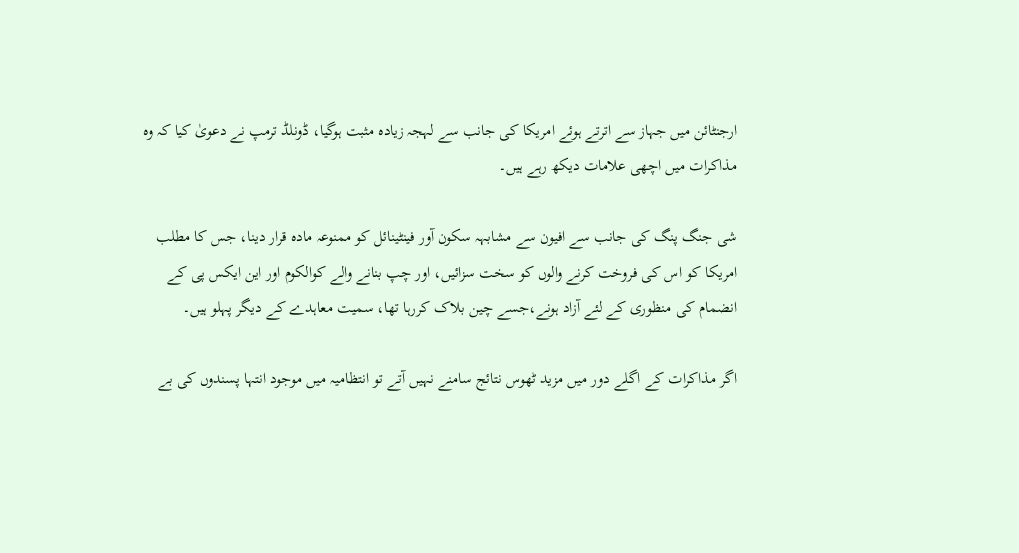ارجنٹائن میں جہاز سے اترتے ہوئے امریکا کی جانب سے لہجہ زیادہ مثبت ہوگیا، ڈونلڈ ترمپ نے دعویٰ کیا کہ وہ مذاکرات میں اچھی علامات دیکھ رہے ہیں۔

شی جنگ پنگ کی جانب سے افیون سے مشابہہ سکون آور فینٹینائل کو ممنوعہ مادہ قرار دینا، جس کا مطلب امریکا کو اس کی فروخت کرنے والوں کو سخت سزائیں، اور چپ بنانے والے کوالکوم اور این ایکس پی کے انضمام کی منظوری کے لئے آزاد ہونے،جسے چین بلاک کررہا تھا، سمیت معاہدے کے دیگر پہلو ہیں۔

اگر مذاکرات کے اگلے دور میں مزید ٹھوس نتائج سامنے نہیں آتے تو انتظامیہ میں موجود انتہا پسندوں کی بے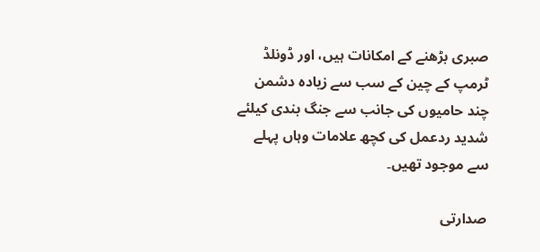صبری بڑھنے کے امکانات ہیں، اور ڈونلڈ ٹرمپ کے چین کے سب سے زیادہ دشمن چند حامیوں کی جانب سے جنگ بندی کیلئے شدید ردعمل کی کچھ علامات وہاں پہلے سے موجود تھیں۔

صدارتی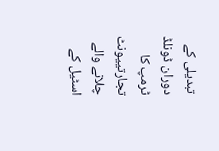تبدیلی کے دوران ڈونلڈ ٹرمپ کا تجارتییونٹ چلانے والے اسٹیل کے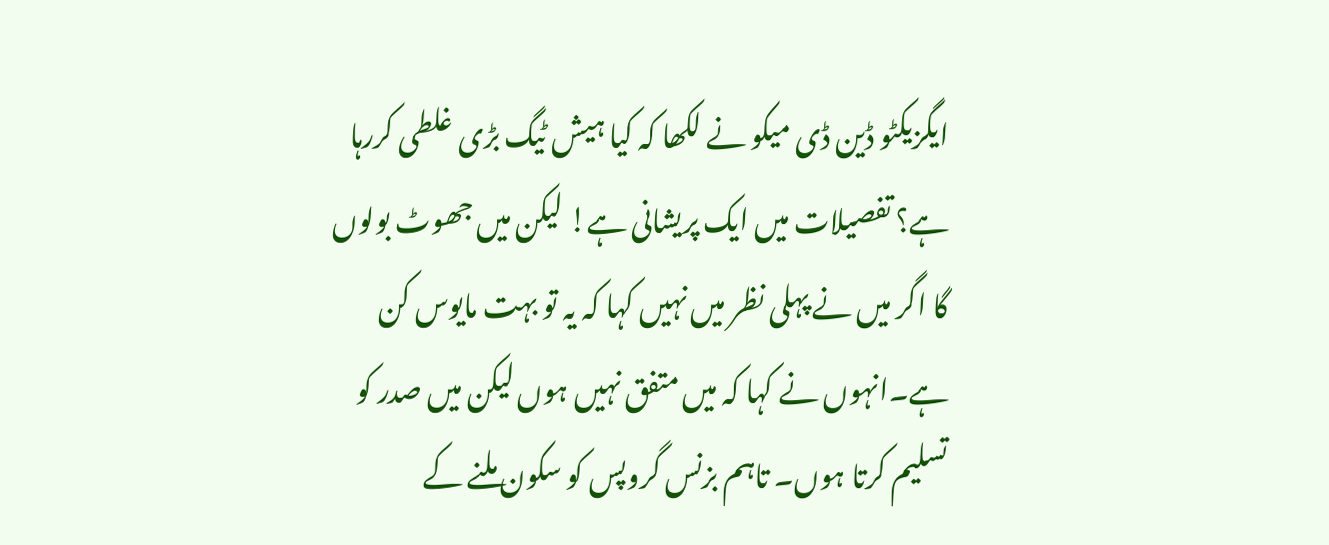ایگزیکٹو ڈین ڈی میکو نے لکھا کہ کیا ہیش ٹیگ بڑی غلطی کررہا ہے؟ تفصیلات میں ایک پریشانی ہے! لیکن میں جھوٹ بولوں گا اگر میں نے پہلی نظر میں نہیں کہا کہ یہ تو بہت مایوس کن ہے۔انہوں نے کہا کہ میں متفق نہیں ہوں لیکن میں صدر کو تسلیم کرتا ہوں۔ تاہم بزنس گروپس کو سکون ملنے کے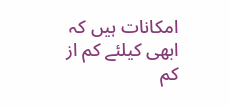امکانات ہیں کہ ابھی کیلئے کم از کم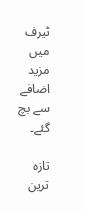ٹیرف میں مزید اضافے سے بچ گئے۔

تازہ ترین